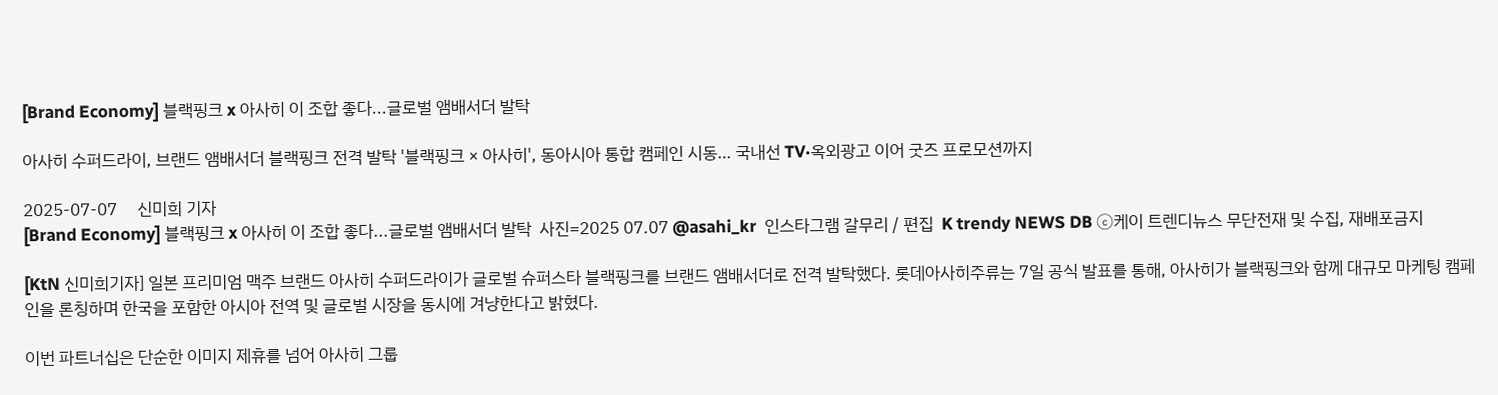[Brand Economy] 블랙핑크 x 아사히 이 조합 좋다...글로벌 앰배서더 발탁

아사히 수퍼드라이, 브랜드 앰배서더 블랙핑크 전격 발탁 '블랙핑크 × 아사히', 동아시아 통합 캠페인 시동… 국내선 TV·옥외광고 이어 굿즈 프로모션까지

2025-07-07     신미희 기자
[Brand Economy] 블랙핑크 x 아사히 이 조합 좋다...글로벌 앰배서더 발탁  사진=2025 07.07 @asahi_kr  인스타그램 갈무리 / 편집  K trendy NEWS DB ⓒ케이 트렌디뉴스 무단전재 및 수집, 재배포금지

[KtN 신미희기자] 일본 프리미엄 맥주 브랜드 아사히 수퍼드라이가 글로벌 슈퍼스타 블랙핑크를 브랜드 앰배서더로 전격 발탁했다. 롯데아사히주류는 7일 공식 발표를 통해, 아사히가 블랙핑크와 함께 대규모 마케팅 캠페인을 론칭하며 한국을 포함한 아시아 전역 및 글로벌 시장을 동시에 겨냥한다고 밝혔다.

이번 파트너십은 단순한 이미지 제휴를 넘어 아사히 그룹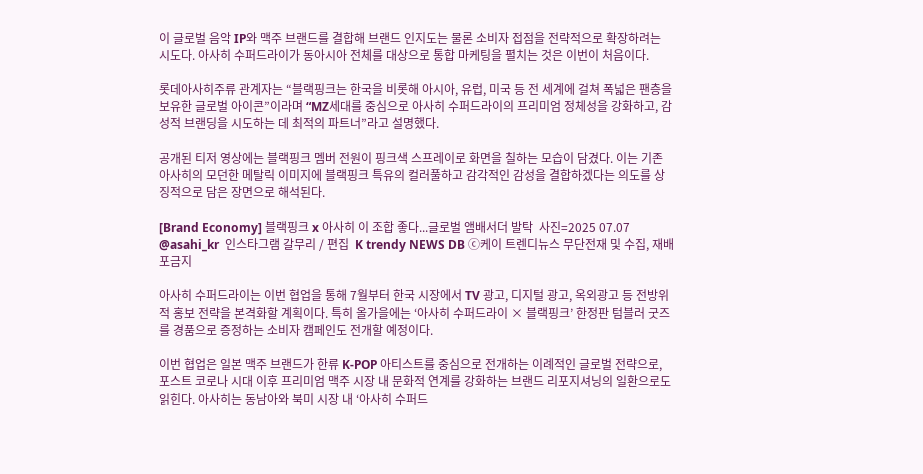이 글로벌 음악 IP와 맥주 브랜드를 결합해 브랜드 인지도는 물론 소비자 접점을 전략적으로 확장하려는 시도다. 아사히 수퍼드라이가 동아시아 전체를 대상으로 통합 마케팅을 펼치는 것은 이번이 처음이다.

롯데아사히주류 관계자는 “블랙핑크는 한국을 비롯해 아시아, 유럽, 미국 등 전 세계에 걸쳐 폭넓은 팬층을 보유한 글로벌 아이콘”이라며 “MZ세대를 중심으로 아사히 수퍼드라이의 프리미엄 정체성을 강화하고, 감성적 브랜딩을 시도하는 데 최적의 파트너”라고 설명했다.

공개된 티저 영상에는 블랙핑크 멤버 전원이 핑크색 스프레이로 화면을 칠하는 모습이 담겼다. 이는 기존 아사히의 모던한 메탈릭 이미지에 블랙핑크 특유의 컬러풀하고 감각적인 감성을 결합하겠다는 의도를 상징적으로 담은 장면으로 해석된다.

[Brand Economy] 블랙핑크 x 아사히 이 조합 좋다...글로벌 앰배서더 발탁  사진=2025 07.07 @asahi_kr  인스타그램 갈무리 / 편집  K trendy NEWS DB ⓒ케이 트렌디뉴스 무단전재 및 수집, 재배포금지

아사히 수퍼드라이는 이번 협업을 통해 7월부터 한국 시장에서 TV 광고, 디지털 광고, 옥외광고 등 전방위적 홍보 전략을 본격화할 계획이다. 특히 올가을에는 ‘아사히 수퍼드라이 × 블랙핑크’ 한정판 텀블러 굿즈를 경품으로 증정하는 소비자 캠페인도 전개할 예정이다.

이번 협업은 일본 맥주 브랜드가 한류 K-POP 아티스트를 중심으로 전개하는 이례적인 글로벌 전략으로, 포스트 코로나 시대 이후 프리미엄 맥주 시장 내 문화적 연계를 강화하는 브랜드 리포지셔닝의 일환으로도 읽힌다. 아사히는 동남아와 북미 시장 내 ‘아사히 수퍼드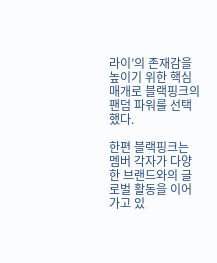라이’의 존재감을 높이기 위한 핵심 매개로 블랙핑크의 팬덤 파워를 선택했다.

한편 블랙핑크는 멤버 각자가 다양한 브랜드와의 글로벌 활동을 이어가고 있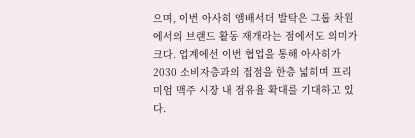으며, 이번 아사히 앰배서더 발탁은 그룹 차원에서의 브랜드 활동 재개라는 점에서도 의미가 크다. 업계에선 이번 협업을 통해 아사히가 2030 소비자층과의 접점을 한층 넓히며 프리미엄 맥주 시장 내 점유율 확대를 기대하고 있다.